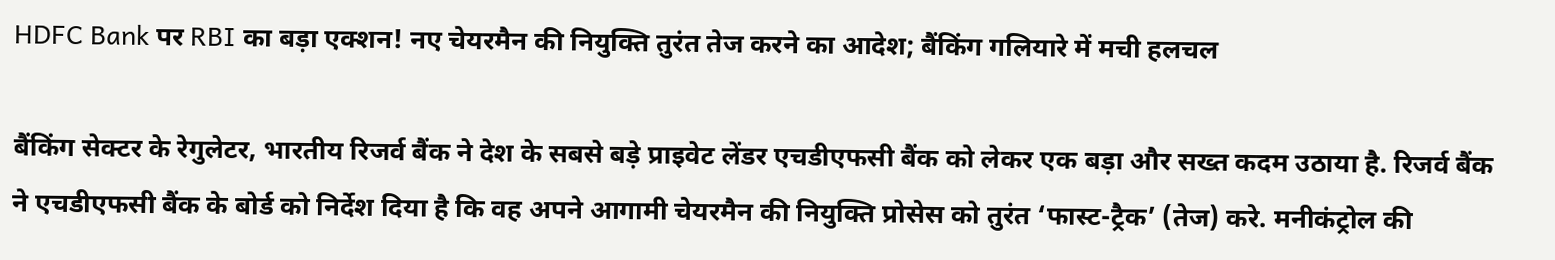HDFC Bank पर RBI का बड़ा एक्शन! नए चेयरमैन की नियुक्ति तुरंत तेज करने का आदेश; बैंकिंग गलियारे में मची हलचल

बैंकिंग सेक्टर के रेगुलेटर, भारतीय रिजर्व बैंक ने देश के सबसे बड़े प्राइवेट लेंडर एचडीएफसी बैंक को लेकर एक बड़ा और सख्त कदम उठाया है. रिजर्व बैंक ने एचडीएफसी बैंक के बोर्ड को निर्देश दिया है कि वह अपने आगामी चेयरमैन की नियुक्ति प्रोसेस को तुरंत ‘फास्ट-ट्रैक’ (तेज) करे. मनीकंट्रोल की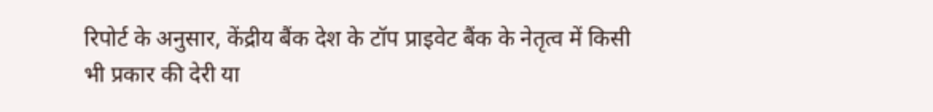रिपोर्ट के अनुसार, केंद्रीय बैंक देश के टॉप प्राइवेट बैंक के नेतृत्व में किसी भी प्रकार की देरी या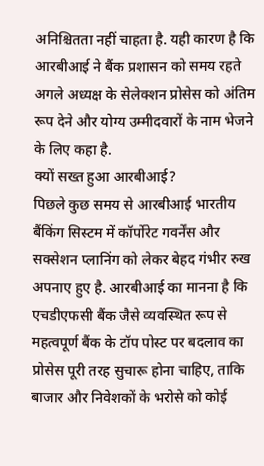अनिश्चितता नहीं चाहता है. यही कारण है कि आरबीआई ने बैंक प्रशासन को समय रहते अगले अध्यक्ष के सेलेक्शन प्रोसेस को अंतिम रूप देने और योग्य उम्मीदवारों के नाम भेजने के लिए कहा है.
क्यों सख्त हुआ आरबीआई?
पिछले कुछ समय से आरबीआई भारतीय बैंकिंग सिस्टम में कॉर्पोरेट गवर्नेंस और सक्सेशन प्लानिंग को लेकर बेहद गंभीर रुख अपनाए हुए है. आरबीआई का मानना है कि एचडीएफसी बैंक जैसे व्यवस्थित रूप से महत्वपूर्ण बैंक के टॉप पोस्ट पर बदलाव का प्रोसेस पूरी तरह सुचारू होना चाहिए, ताकि बाजार और निवेशकों के भरोसे को कोई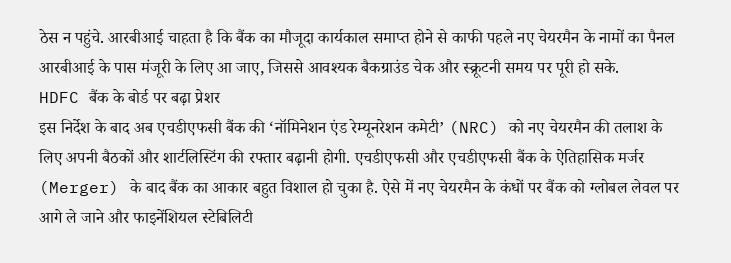ठेस न पहुंचे. आरबीआई चाहता है कि बैंक का मौजूदा कार्यकाल समाप्त होने से काफी पहले नए चेयरमैन के नामों का पैनल आरबीआई के पास मंजूरी के लिए आ जाए, जिससे आवश्यक बैकग्राउंड चेक और स्क्रूटनी समय पर पूरी हो सके.
HDFC बैंक के बोर्ड पर बढ़ा प्रेशर
इस निर्देश के बाद अब एचडीएफसी बैंक की ‘नॉमिनेशन एंड रेम्यूनरेशन कमेटी’ (NRC) को नए चेयरमैन की तलाश के लिए अपनी बैठकों और शार्टलिस्टिंग की रफ्तार बढ़ानी होगी. एचडीएफसी और एचडीएफसी बैंक के ऐतिहासिक मर्जर (Merger) के बाद बैंक का आकार बहुत विशाल हो चुका है. ऐसे में नए चेयरमैन के कंधों पर बैंक को ग्लोबल लेवल पर आगे ले जाने और फाइनेंशियल स्टेबिलिटी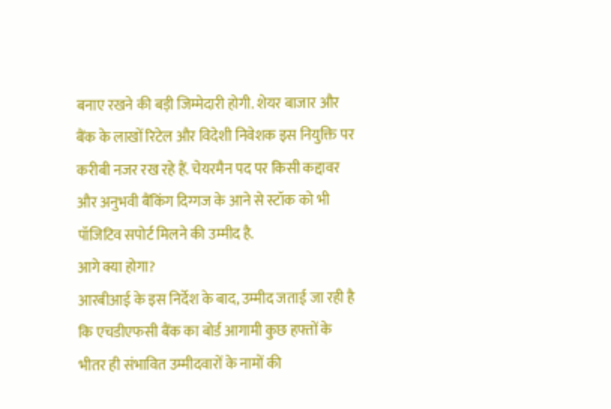बनाए रखने की बड़ी जिम्मेदारी होगी. शेयर बाजार और बैंक के लाखों रिटेल और विदेशी निवेशक इस नियुक्ति पर करीबी नजर रख रहे हैं. चेयरमैन पद पर किसी कद्दावर और अनुभवी बैंकिंग दिग्गज के आने से स्टॉक को भी पॉजिटिव सपोर्ट मिलने की उम्मीद है.
आगे क्या होगा?
आरबीआई के इस निर्देश के बाद, उम्मीद जताई जा रही है कि एचडीएफसी बैंक का बोर्ड आगामी कुछ हफ्तों के भीतर ही संभावित उम्मीदवारों के नामों की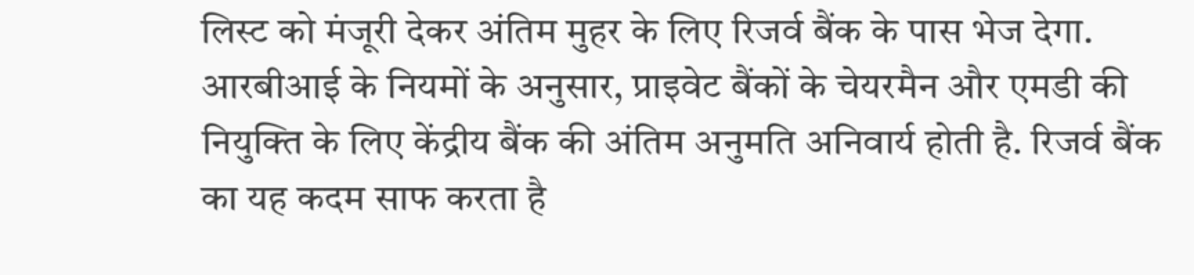लिस्ट को मंजूरी देकर अंतिम मुहर के लिए रिजर्व बैंक के पास भेज देगा. आरबीआई के नियमों के अनुसार, प्राइवेट बैंकों के चेयरमैन और एमडी की नियुक्ति के लिए केंद्रीय बैंक की अंतिम अनुमति अनिवार्य होती है. रिजर्व बैंक का यह कदम साफ करता है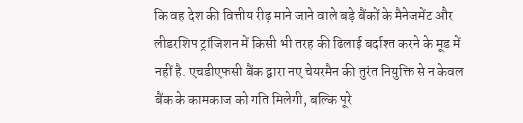कि वह देश की वित्तीय रीढ़ माने जाने वाले बड़े बैंकों के मैनेजमेंट और लीडरशिप ट्रांजिशन में किसी भी तरह की ढिलाई बर्दाश्त करने के मूड में नहीं है. एचडीएफसी बैंक द्वारा नए चेयरमैन की तुरंत नियुक्ति से न केवल बैंक के कामकाज को गति मिलेगी, बल्कि पूरे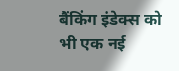बैंकिंग इंडेक्स को भी एक नई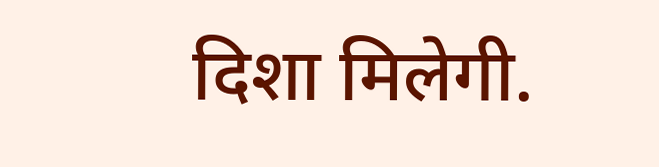दिशा मिलेगी.